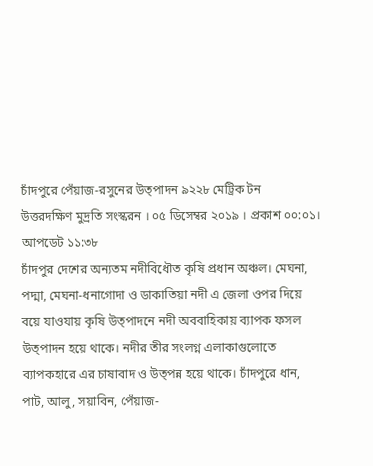চাঁদপুরে পেঁয়াজ-রসুনের উত্পাদন ৯২২৮ মেট্রিক টন
উত্তরদক্ষিণ মুদ্রতি সংস্করন । ০৫ ডিসেম্বর ২০১৯ । প্রকাশ ০০:০১। আপডেট ১১:৩৮
চাঁদপুর দেশের অন্যতম নদীবিধৌত কৃষি প্রধান অঞ্চল। মেঘনা, পদ্মা, মেঘনা-ধনাগোদা ও ডাকাতিয়া নদী এ জেলা ওপর দিয়ে বয়ে যাওযায় কৃষি উত্পাদনে নদী অববাহিকায় ব্যাপক ফসল উত্পাদন হয়ে থাকে। নদীর তীর সংলগ্ন এলাকাগুলোতে ব্যাপকহারে এর চাষাবাদ ও উত্পন্ন হয়ে থাকে। চাঁদপুরে ধান, পাট, আলু, সয়াবিন, পেঁয়াজ-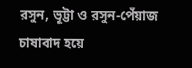রসুন, ভূট্টা ও রসুন-পেঁয়াজ চাষাবাদ হয়ে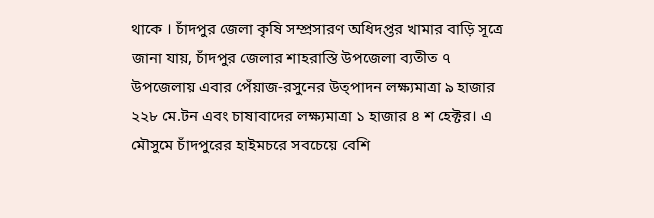থাকে । চাঁদপুর জেলা কৃষি সম্প্রসারণ অধিদপ্তর খামার বাড়ি সূত্রে জানা যায়, চাঁদপুর জেলার শাহরাস্তি উপজেলা ব্যতীত ৭ উপজেলায় এবার পেঁয়াজ-রসুনের উত্পাদন লক্ষ্যমাত্রা ৯ হাজার ২২৮ মে.টন এবং চাষাবাদের লক্ষ্যমাত্রা ১ হাজার ৪ শ হেক্টর। এ মৌসুমে চাঁদপুরের হাইমচরে সবচেয়ে বেশি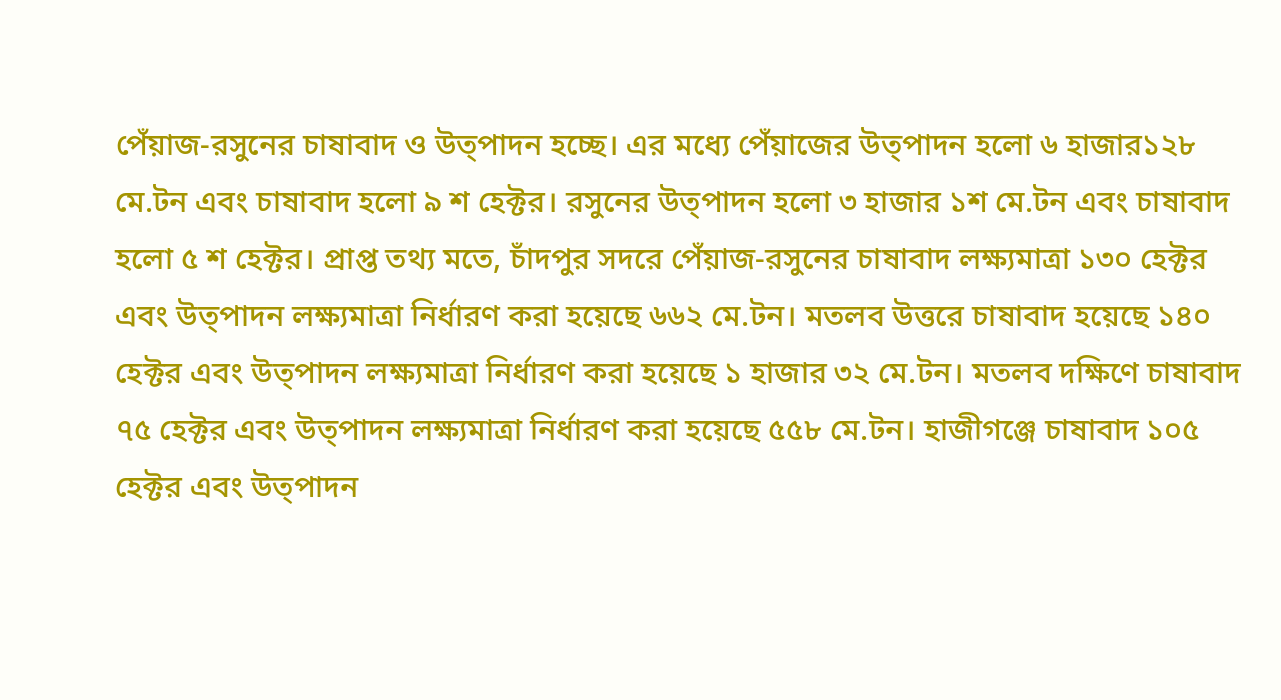পেঁয়াজ-রসুনের চাষাবাদ ও উত্পাদন হচ্ছে। এর মধ্যে পেঁয়াজের উত্পাদন হলো ৬ হাজার১২৮ মে.টন এবং চাষাবাদ হলো ৯ শ হেক্টর। রসুনের উত্পাদন হলো ৩ হাজার ১শ মে.টন এবং চাষাবাদ হলো ৫ শ হেক্টর। প্রাপ্ত তথ্য মতে, চাঁদপুর সদরে পেঁয়াজ-রসুনের চাষাবাদ লক্ষ্যমাত্রা ১৩০ হেক্টর এবং উত্পাদন লক্ষ্যমাত্রা নির্ধারণ করা হয়েছে ৬৬২ মে.টন। মতলব উত্তরে চাষাবাদ হয়েছে ১৪০ হেক্টর এবং উত্পাদন লক্ষ্যমাত্রা নির্ধারণ করা হয়েছে ১ হাজার ৩২ মে.টন। মতলব দক্ষিণে চাষাবাদ ৭৫ হেক্টর এবং উত্পাদন লক্ষ্যমাত্রা নির্ধারণ করা হয়েছে ৫৫৮ মে.টন। হাজীগঞ্জে চাষাবাদ ১০৫ হেক্টর এবং উত্পাদন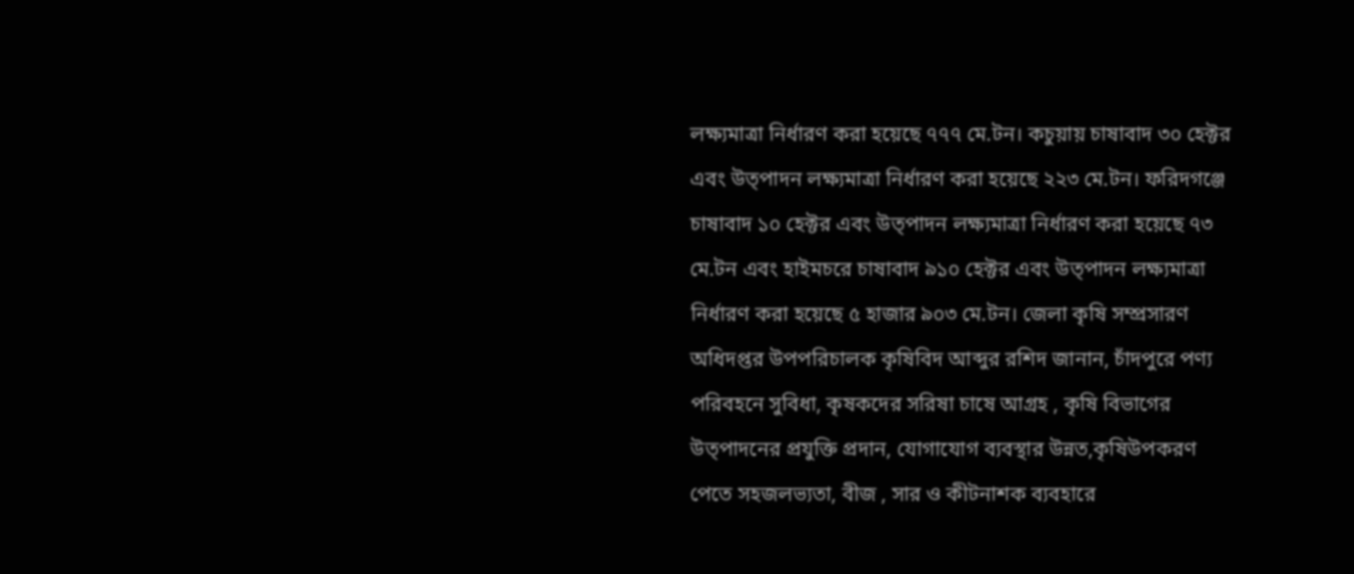লক্ষ্যমাত্রা নির্ধারণ করা হয়েছে ৭৭৭ মে.টন। কচুয়ায় চাষাবাদ ৩০ হেক্টর এবং উত্পাদন লক্ষ্যমাত্রা নির্ধারণ করা হয়েছে ২২৩ মে.টন। ফরিদগঞ্জে চাষাবাদ ১০ হেক্টর এবং উত্পাদন লক্ষ্যমাত্রা নির্ধারণ করা হয়েছে ৭৩ মে.টন এবং হাইমচরে চাষাবাদ ৯১০ হেক্টর এবং উত্পাদন লক্ষ্যমাত্রা নির্ধারণ করা হয়েছে ৫ হাজার ৯০৩ মে.টন। জেলা কৃষি সম্প্রসারণ অধিদপ্তর উপপরিচালক কৃষিবিদ আব্দুর রশিদ জানান, চাঁদপুরে পণ্য পরিবহনে সুবিধা, কৃষকদের সরিষা চাষে আগ্রহ , কৃষি বিভাগের উত্পাদনের প্রযুক্তি প্রদান, যোগাযোগ ব্যবস্থার উন্নত,কৃষিউপকরণ পেতে সহজলভ্যতা, বীজ , সার ও কীটনাশক ব্যবহারে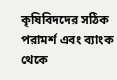কৃষিবিদদের সঠিক পরামর্শ এবং ব্যাংক থেকে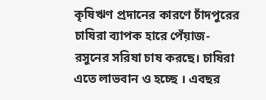কৃষিঋণ প্রদানের কারণে চাঁদপুরের চাষিরা ব্যাপক হারে পেঁয়াজ-রসুনের সরিষা চাষ করছে। চাষিরা এতে লাভবান ও হচ্ছে । এবছর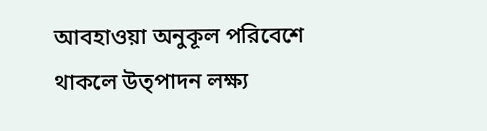আবহাওয়া অনুকূল পরিবেশে থাকলে উত্পাদন লক্ষ্য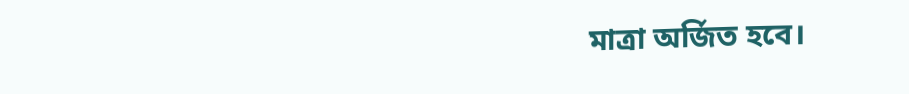মাত্রা অর্জিত হবে।